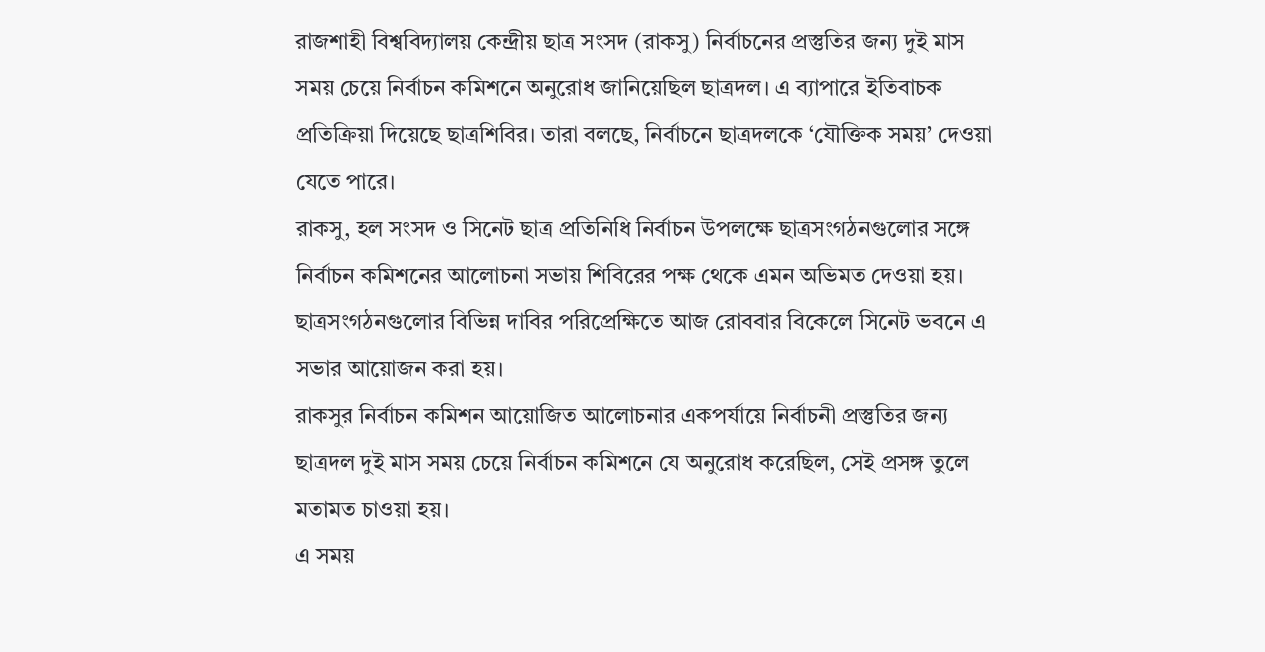রাজশাহী বিশ্ববিদ্যালয় কেন্দ্রীয় ছাত্র সংসদ (রাকসু) নির্বাচনের প্রস্তুতির জন্য দুই মাস সময় চেয়ে নির্বাচন কমিশনে অনুরোধ জানিয়েছিল ছাত্রদল। এ ব্যাপারে ইতিবাচক প্রতিক্রিয়া দিয়েছে ছাত্রশিবির। তারা বলছে, নির্বাচনে ছাত্রদলকে ‘যৌক্তিক সময়’ দেওয়া যেতে পারে।
রাকসু, হল সংসদ ও সিনেট ছাত্র প্রতিনিধি নির্বাচন উপলক্ষে ছাত্রসংগঠনগুলোর সঙ্গে নির্বাচন কমিশনের আলোচনা সভায় শিবিরের পক্ষ থেকে এমন অভিমত দেওয়া হয়। ছাত্রসংগঠনগুলোর বিভিন্ন দাবির পরিপ্রেক্ষিতে আজ রোববার বিকেলে সিনেট ভবনে এ সভার আয়োজন করা হয়।
রাকসুর নির্বাচন কমিশন আয়োজিত আলোচনার একপর্যায়ে নির্বাচনী প্রস্তুতির জন্য ছাত্রদল দুই মাস সময় চেয়ে নির্বাচন কমিশনে যে অনুরোধ করেছিল, সেই প্রসঙ্গ তুলে মতামত চাওয়া হয়।
এ সময়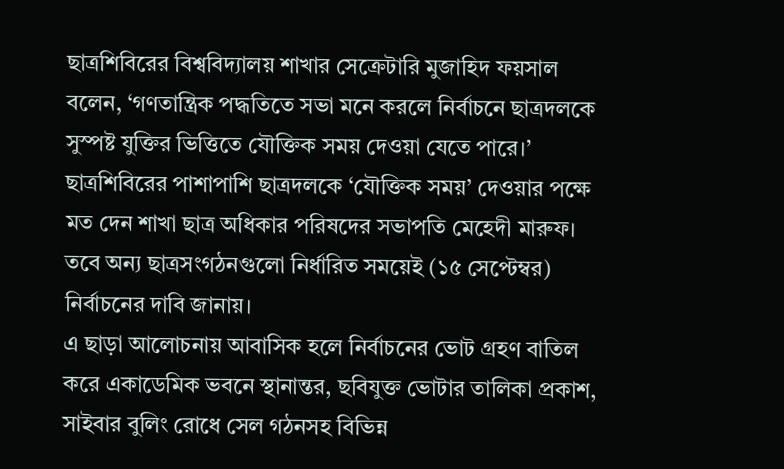ছাত্রশিবিরের বিশ্ববিদ্যালয় শাখার সেক্রেটারি মুজাহিদ ফয়সাল বলেন, ‘গণতান্ত্রিক পদ্ধতিতে সভা মনে করলে নির্বাচনে ছাত্রদলকে সুস্পষ্ট যুক্তির ভিত্তিতে যৌক্তিক সময় দেওয়া যেতে পারে।’
ছাত্রশিবিরের পাশাপাশি ছাত্রদলকে ‘যৌক্তিক সময়’ দেওয়ার পক্ষে মত দেন শাখা ছাত্র অধিকার পরিষদের সভাপতি মেহেদী মারুফ। তবে অন্য ছাত্রসংগঠনগুলো নির্ধারিত সময়েই (১৫ সেপ্টেম্বর) নির্বাচনের দাবি জানায়।
এ ছাড়া আলোচনায় আবাসিক হলে নির্বাচনের ভোট গ্রহণ বাতিল করে একাডেমিক ভবনে স্থানান্তর, ছবিযুক্ত ভোটার তালিকা প্রকাশ, সাইবার বুলিং রোধে সেল গঠনসহ বিভিন্ন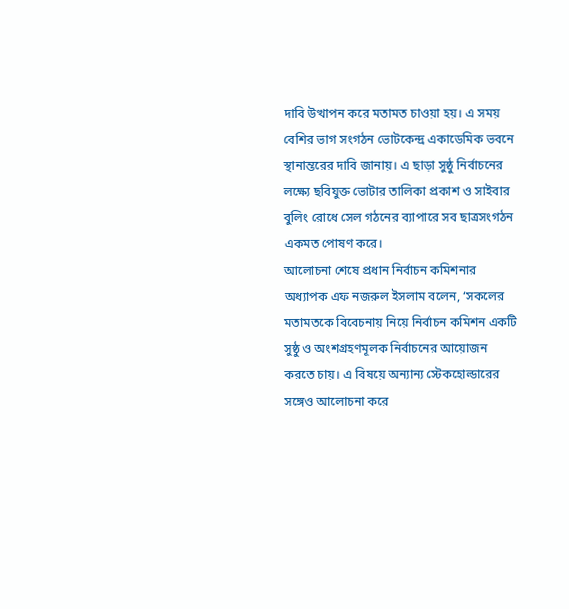দাবি উত্থাপন করে মতামত চাওয়া হয়। এ সময় বেশির ভাগ সংগঠন ভোটকেন্দ্র একাডেমিক ভবনে স্থানান্তরের দাবি জানায়। এ ছাড়া সুষ্ঠু নির্বাচনের লক্ষ্যে ছবিযুক্ত ভোটার তালিকা প্রকাশ ও সাইবার বুলিং রোধে সেল গঠনের ব্যাপারে সব ছাত্রসংগঠন একমত পোষণ করে।
আলোচনা শেষে প্রধান নির্বাচন কমিশনার অধ্যাপক এফ নজরুল ইসলাম বলেন, ‘সকলের মতামতকে বিবেচনায় নিয়ে নির্বাচন কমিশন একটি সুষ্ঠু ও অংশগ্রহণমূলক নির্বাচনের আয়োজন করতে চায়। এ বিষয়ে অন্যান্য স্টেকহোল্ডারের সঙ্গেও আলোচনা করে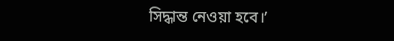সিদ্ধান্ত নেওয়া হবে।’